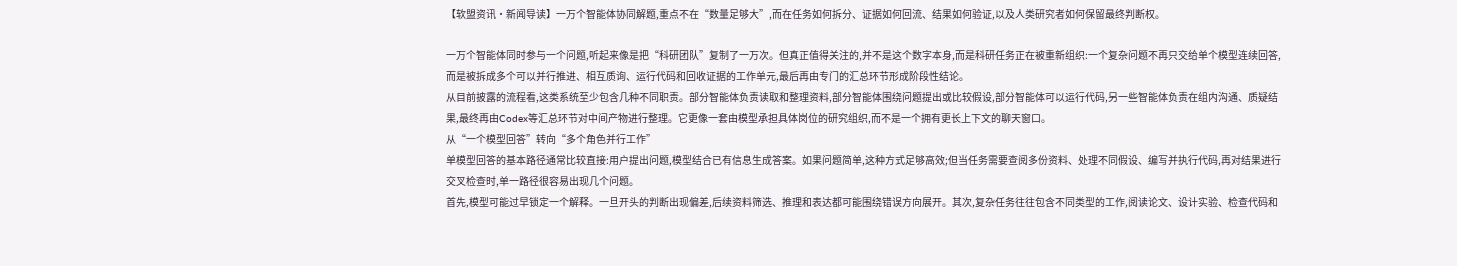【软盟资讯·新闻导读】一万个智能体协同解题,重点不在“数量足够大”,而在任务如何拆分、证据如何回流、结果如何验证,以及人类研究者如何保留最终判断权。

一万个智能体同时参与一个问题,听起来像是把“科研团队”复制了一万次。但真正值得关注的,并不是这个数字本身,而是科研任务正在被重新组织:一个复杂问题不再只交给单个模型连续回答,而是被拆成多个可以并行推进、相互质询、运行代码和回收证据的工作单元,最后再由专门的汇总环节形成阶段性结论。
从目前披露的流程看,这类系统至少包含几种不同职责。部分智能体负责读取和整理资料,部分智能体围绕问题提出或比较假设,部分智能体可以运行代码,另一些智能体负责在组内沟通、质疑结果,最终再由Codex等汇总环节对中间产物进行整理。它更像一套由模型承担具体岗位的研究组织,而不是一个拥有更长上下文的聊天窗口。
从“一个模型回答”转向“多个角色并行工作”
单模型回答的基本路径通常比较直接:用户提出问题,模型结合已有信息生成答案。如果问题简单,这种方式足够高效;但当任务需要查阅多份资料、处理不同假设、编写并执行代码,再对结果进行交叉检查时,单一路径很容易出现几个问题。
首先,模型可能过早锁定一个解释。一旦开头的判断出现偏差,后续资料筛选、推理和表达都可能围绕错误方向展开。其次,复杂任务往往包含不同类型的工作,阅读论文、设计实验、检查代码和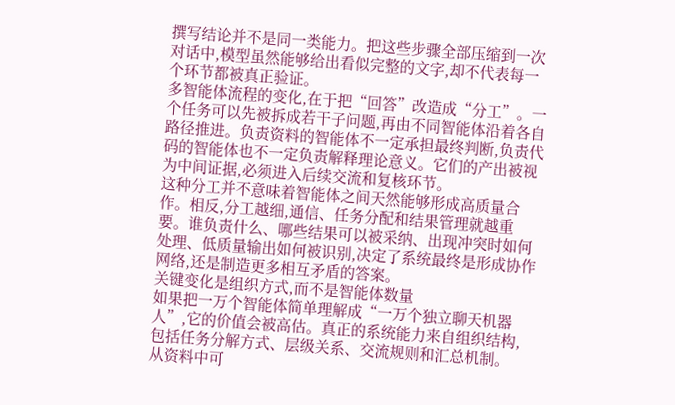撰写结论并不是同一类能力。把这些步骤全部压缩到一次对话中,模型虽然能够给出看似完整的文字,却不代表每一个环节都被真正验证。
多智能体流程的变化,在于把“回答”改造成“分工”。一个任务可以先被拆成若干子问题,再由不同智能体沿着各自路径推进。负责资料的智能体不一定承担最终判断,负责代码的智能体也不一定负责解释理论意义。它们的产出被视为中间证据,必须进入后续交流和复核环节。
这种分工并不意味着智能体之间天然能够形成高质量合作。相反,分工越细,通信、任务分配和结果管理就越重要。谁负责什么、哪些结果可以被采纳、出现冲突时如何处理、低质量输出如何被识别,决定了系统最终是形成协作网络,还是制造更多相互矛盾的答案。
关键变化是组织方式,而不是智能体数量
如果把一万个智能体简单理解成“一万个独立聊天机器人”,它的价值会被高估。真正的系统能力来自组织结构,包括任务分解方式、层级关系、交流规则和汇总机制。
从资料中可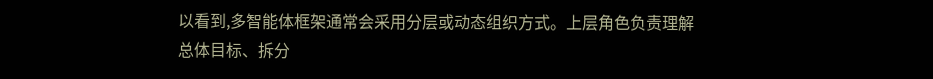以看到,多智能体框架通常会采用分层或动态组织方式。上层角色负责理解总体目标、拆分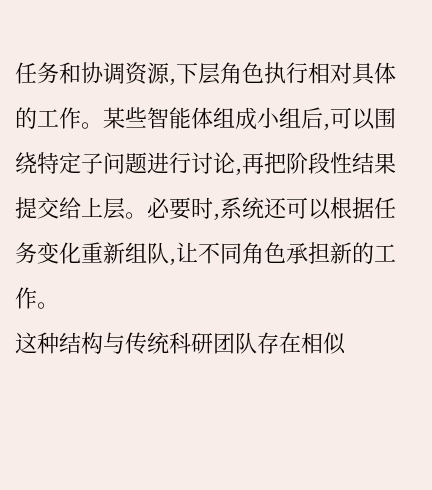任务和协调资源,下层角色执行相对具体的工作。某些智能体组成小组后,可以围绕特定子问题进行讨论,再把阶段性结果提交给上层。必要时,系统还可以根据任务变化重新组队,让不同角色承担新的工作。
这种结构与传统科研团队存在相似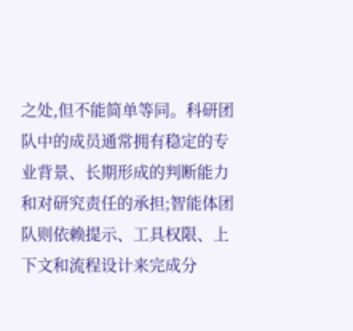之处,但不能简单等同。科研团队中的成员通常拥有稳定的专业背景、长期形成的判断能力和对研究责任的承担;智能体团队则依赖提示、工具权限、上下文和流程设计来完成分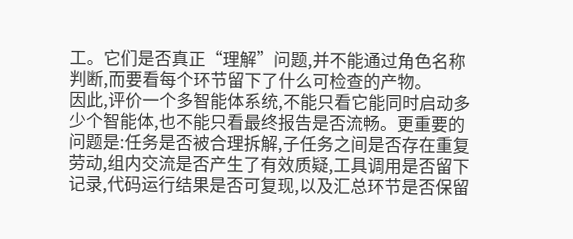工。它们是否真正“理解”问题,并不能通过角色名称判断,而要看每个环节留下了什么可检查的产物。
因此,评价一个多智能体系统,不能只看它能同时启动多少个智能体,也不能只看最终报告是否流畅。更重要的问题是:任务是否被合理拆解,子任务之间是否存在重复劳动,组内交流是否产生了有效质疑,工具调用是否留下记录,代码运行结果是否可复现,以及汇总环节是否保留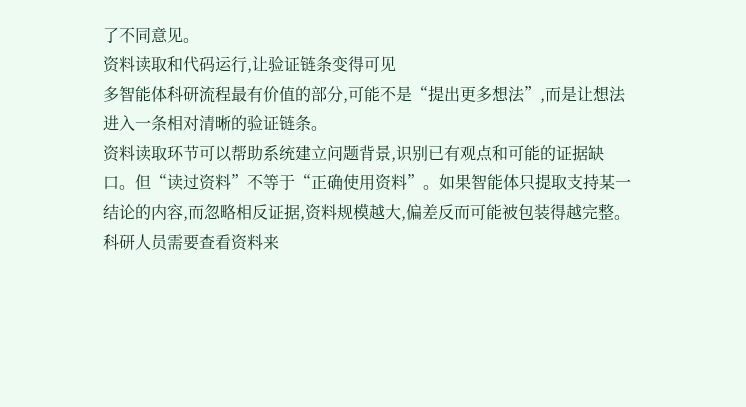了不同意见。
资料读取和代码运行,让验证链条变得可见
多智能体科研流程最有价值的部分,可能不是“提出更多想法”,而是让想法进入一条相对清晰的验证链条。
资料读取环节可以帮助系统建立问题背景,识别已有观点和可能的证据缺口。但“读过资料”不等于“正确使用资料”。如果智能体只提取支持某一结论的内容,而忽略相反证据,资料规模越大,偏差反而可能被包装得越完整。科研人员需要查看资料来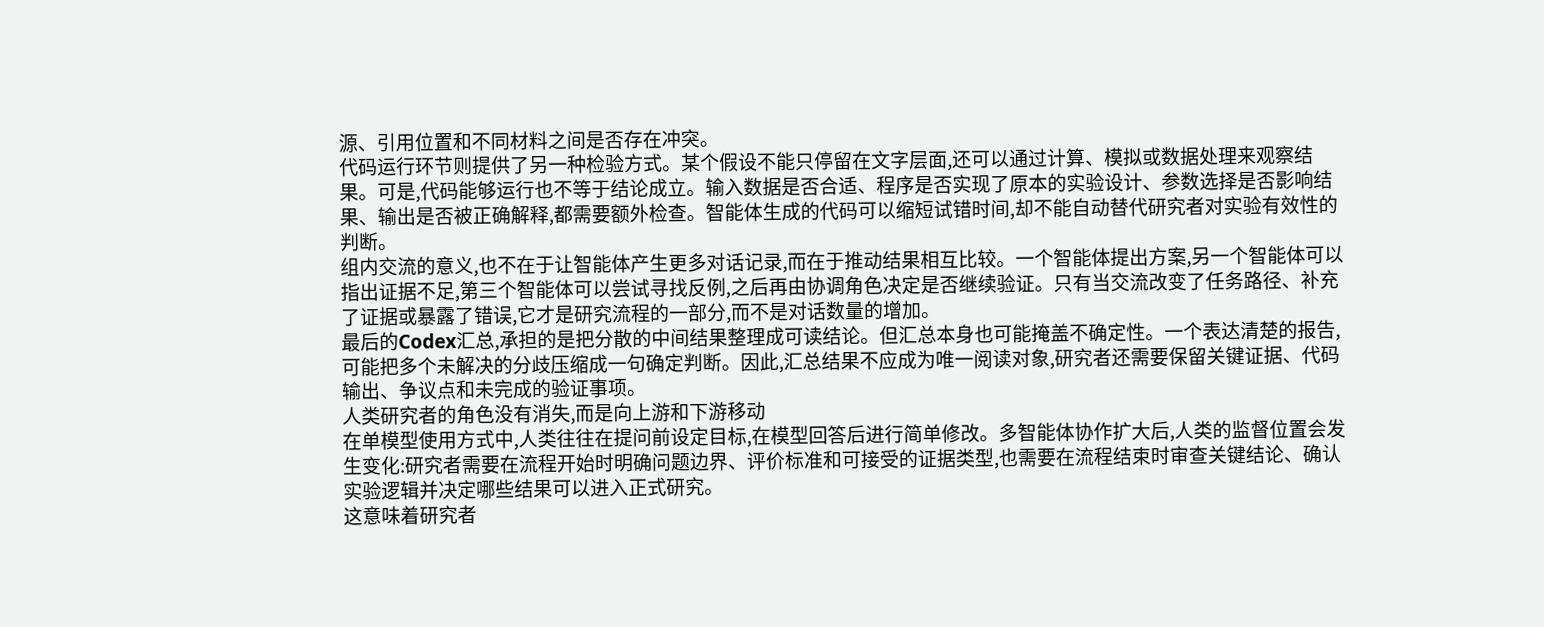源、引用位置和不同材料之间是否存在冲突。
代码运行环节则提供了另一种检验方式。某个假设不能只停留在文字层面,还可以通过计算、模拟或数据处理来观察结果。可是,代码能够运行也不等于结论成立。输入数据是否合适、程序是否实现了原本的实验设计、参数选择是否影响结果、输出是否被正确解释,都需要额外检查。智能体生成的代码可以缩短试错时间,却不能自动替代研究者对实验有效性的判断。
组内交流的意义,也不在于让智能体产生更多对话记录,而在于推动结果相互比较。一个智能体提出方案,另一个智能体可以指出证据不足,第三个智能体可以尝试寻找反例,之后再由协调角色决定是否继续验证。只有当交流改变了任务路径、补充了证据或暴露了错误,它才是研究流程的一部分,而不是对话数量的增加。
最后的Codex汇总,承担的是把分散的中间结果整理成可读结论。但汇总本身也可能掩盖不确定性。一个表达清楚的报告,可能把多个未解决的分歧压缩成一句确定判断。因此,汇总结果不应成为唯一阅读对象,研究者还需要保留关键证据、代码输出、争议点和未完成的验证事项。
人类研究者的角色没有消失,而是向上游和下游移动
在单模型使用方式中,人类往往在提问前设定目标,在模型回答后进行简单修改。多智能体协作扩大后,人类的监督位置会发生变化:研究者需要在流程开始时明确问题边界、评价标准和可接受的证据类型,也需要在流程结束时审查关键结论、确认实验逻辑并决定哪些结果可以进入正式研究。
这意味着研究者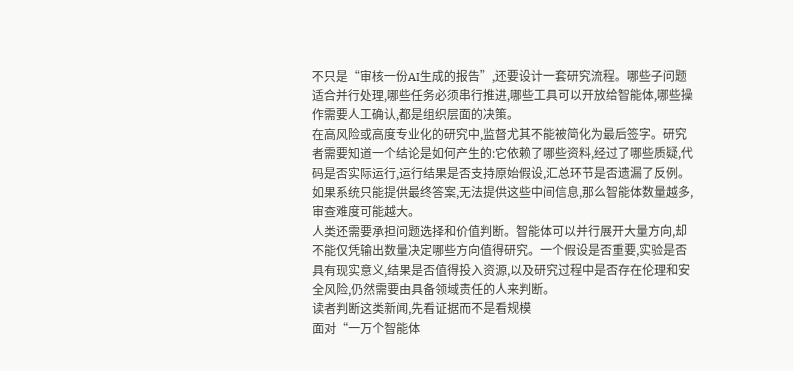不只是“审核一份AI生成的报告”,还要设计一套研究流程。哪些子问题适合并行处理,哪些任务必须串行推进,哪些工具可以开放给智能体,哪些操作需要人工确认,都是组织层面的决策。
在高风险或高度专业化的研究中,监督尤其不能被简化为最后签字。研究者需要知道一个结论是如何产生的:它依赖了哪些资料,经过了哪些质疑,代码是否实际运行,运行结果是否支持原始假设,汇总环节是否遗漏了反例。如果系统只能提供最终答案,无法提供这些中间信息,那么智能体数量越多,审查难度可能越大。
人类还需要承担问题选择和价值判断。智能体可以并行展开大量方向,却不能仅凭输出数量决定哪些方向值得研究。一个假设是否重要,实验是否具有现实意义,结果是否值得投入资源,以及研究过程中是否存在伦理和安全风险,仍然需要由具备领域责任的人来判断。
读者判断这类新闻,先看证据而不是看规模
面对“一万个智能体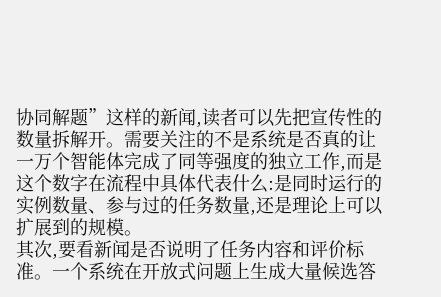协同解题”这样的新闻,读者可以先把宣传性的数量拆解开。需要关注的不是系统是否真的让一万个智能体完成了同等强度的独立工作,而是这个数字在流程中具体代表什么:是同时运行的实例数量、参与过的任务数量,还是理论上可以扩展到的规模。
其次,要看新闻是否说明了任务内容和评价标准。一个系统在开放式问题上生成大量候选答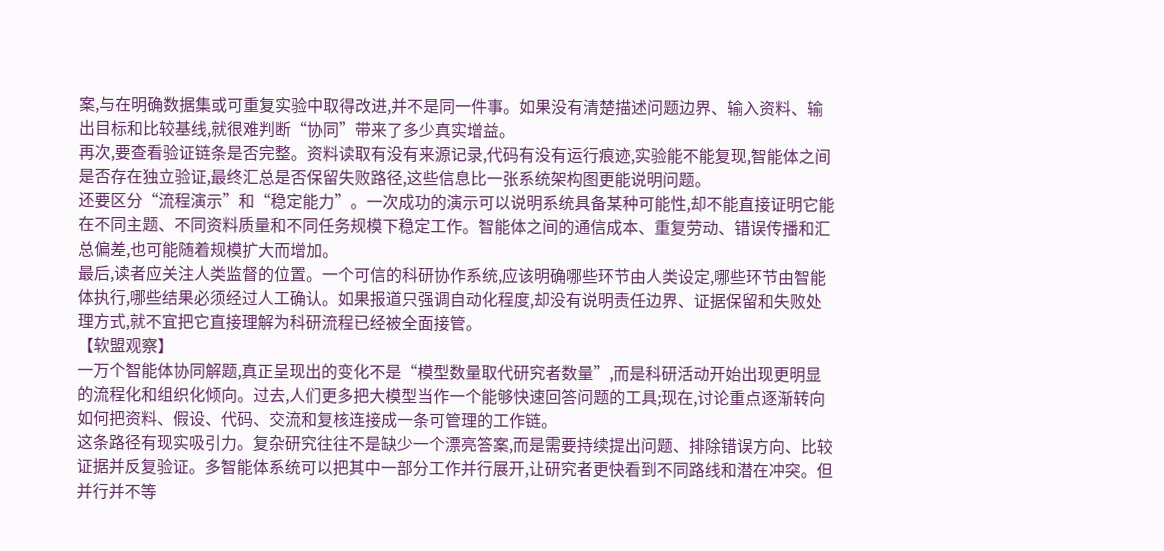案,与在明确数据集或可重复实验中取得改进,并不是同一件事。如果没有清楚描述问题边界、输入资料、输出目标和比较基线,就很难判断“协同”带来了多少真实增益。
再次,要查看验证链条是否完整。资料读取有没有来源记录,代码有没有运行痕迹,实验能不能复现,智能体之间是否存在独立验证,最终汇总是否保留失败路径,这些信息比一张系统架构图更能说明问题。
还要区分“流程演示”和“稳定能力”。一次成功的演示可以说明系统具备某种可能性,却不能直接证明它能在不同主题、不同资料质量和不同任务规模下稳定工作。智能体之间的通信成本、重复劳动、错误传播和汇总偏差,也可能随着规模扩大而增加。
最后,读者应关注人类监督的位置。一个可信的科研协作系统,应该明确哪些环节由人类设定,哪些环节由智能体执行,哪些结果必须经过人工确认。如果报道只强调自动化程度,却没有说明责任边界、证据保留和失败处理方式,就不宜把它直接理解为科研流程已经被全面接管。
【软盟观察】
一万个智能体协同解题,真正呈现出的变化不是“模型数量取代研究者数量”,而是科研活动开始出现更明显的流程化和组织化倾向。过去,人们更多把大模型当作一个能够快速回答问题的工具;现在,讨论重点逐渐转向如何把资料、假设、代码、交流和复核连接成一条可管理的工作链。
这条路径有现实吸引力。复杂研究往往不是缺少一个漂亮答案,而是需要持续提出问题、排除错误方向、比较证据并反复验证。多智能体系统可以把其中一部分工作并行展开,让研究者更快看到不同路线和潜在冲突。但并行并不等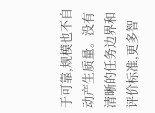于可靠,规模也不自动产生质量。没有清晰的任务边界和评价标准,更多智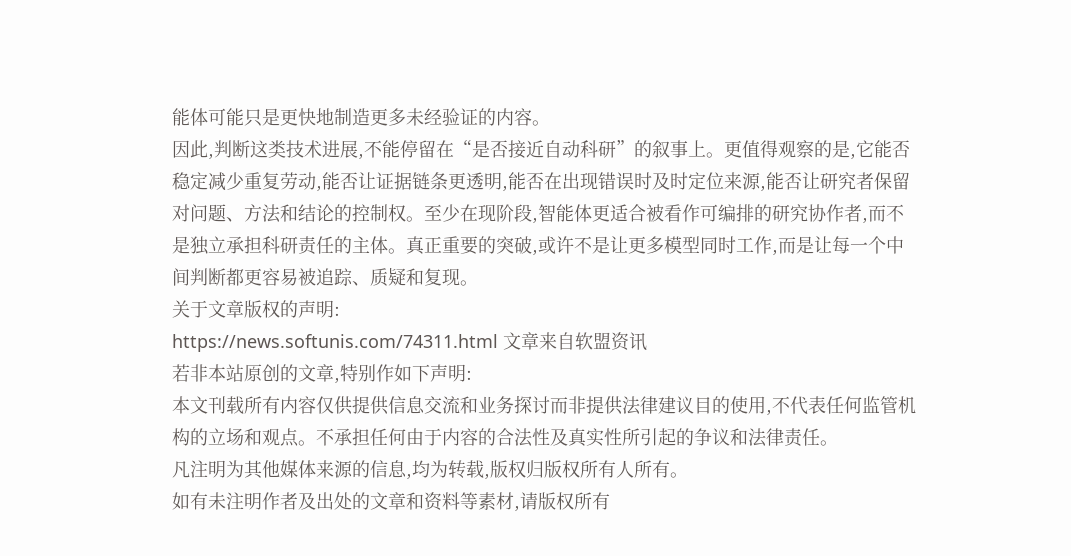能体可能只是更快地制造更多未经验证的内容。
因此,判断这类技术进展,不能停留在“是否接近自动科研”的叙事上。更值得观察的是,它能否稳定减少重复劳动,能否让证据链条更透明,能否在出现错误时及时定位来源,能否让研究者保留对问题、方法和结论的控制权。至少在现阶段,智能体更适合被看作可编排的研究协作者,而不是独立承担科研责任的主体。真正重要的突破,或许不是让更多模型同时工作,而是让每一个中间判断都更容易被追踪、质疑和复现。
关于文章版权的声明:
https://news.softunis.com/74311.html 文章来自软盟资讯
若非本站原创的文章,特别作如下声明:
本文刊载所有内容仅供提供信息交流和业务探讨而非提供法律建议目的使用,不代表任何监管机构的立场和观点。不承担任何由于内容的合法性及真实性所引起的争议和法律责任。
凡注明为其他媒体来源的信息,均为转载,版权归版权所有人所有。
如有未注明作者及出处的文章和资料等素材,请版权所有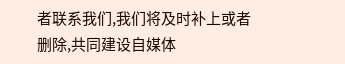者联系我们,我们将及时补上或者删除,共同建设自媒体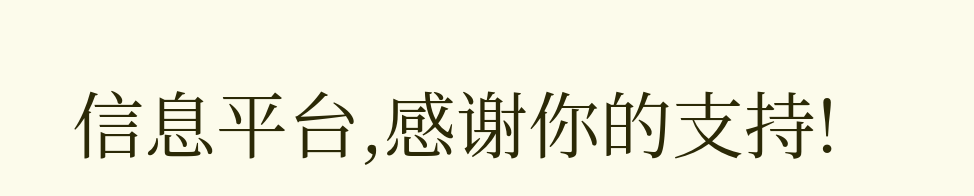信息平台,感谢你的支持!